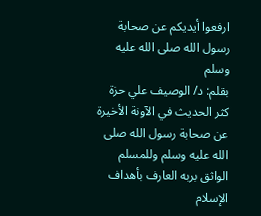ارفعوا أيديكم عن صحابة رسول الله صلى الله عليه وسلم
بقلم: د/ الوصيف علي حزة
كثر الحديث في الآونة الأخيرة عن صحابة رسول الله صلى الله عليه وسلم وللمسلم الواثق بربه العارف بأهداف الإسلام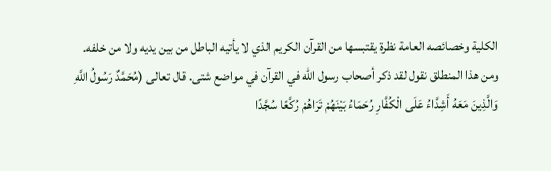الكلية وخصائصه العامة نظرة يقتبسها من القرآن الكريم الذي لا يأتيه الباطل من بين يديه ولا من خلفه.
ومن هذا المنطلق نقول لقد ذكر أصحاب رسول الله في القرآن في مواضع شتى. قال تعالى (مُحَمَّدٌ رَسُولُ اللَّهِ وَالَّذِينَ مَعَهُ أَشِدَّاءُ عَلَى الْكُفَّارِ رُحَمَاءُ بَيْنَهُمْ تَرَاهُمْ رُكَّعًا سُجَّدًا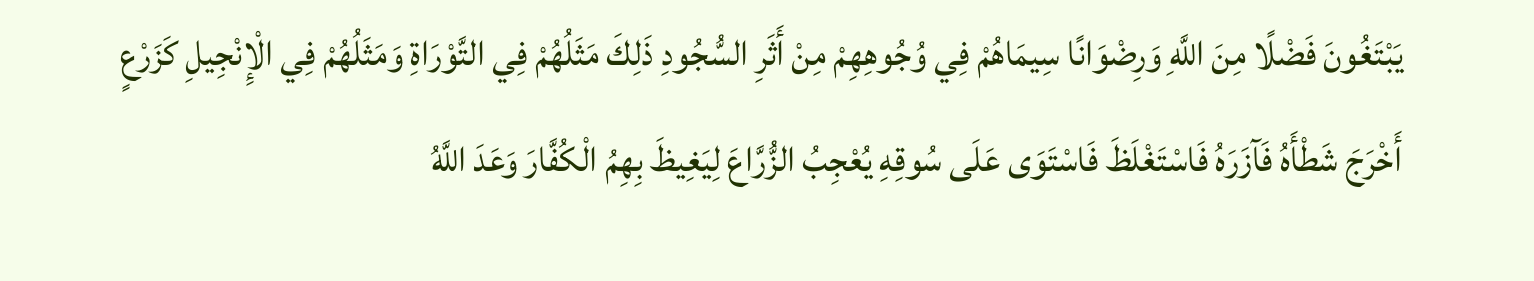يَبْتَغُونَ فَضْلًا مِنَ اللَّهِ وَرِضْوَانًا سِيمَاهُمْ فِي وُجُوهِهِمْ مِنْ أَثَرِ السُّجُودِ ذَلِكَ مَثَلُهُمْ فِي التَّوْرَاةِ وَمَثَلُهُمْ فِي الْإِنْجِيلِ كَزَرْعٍ أَخْرَجَ شَطْأَهُ فَآزَرَهُ فَاسْتَغْلَظَ فَاسْتَوَى عَلَى سُوقِهِ يُعْجِبُ الزُّرَّاعَ لِيَغِيظَ بِهِمُ الْكُفَّارَ وَعَدَ اللَّهُ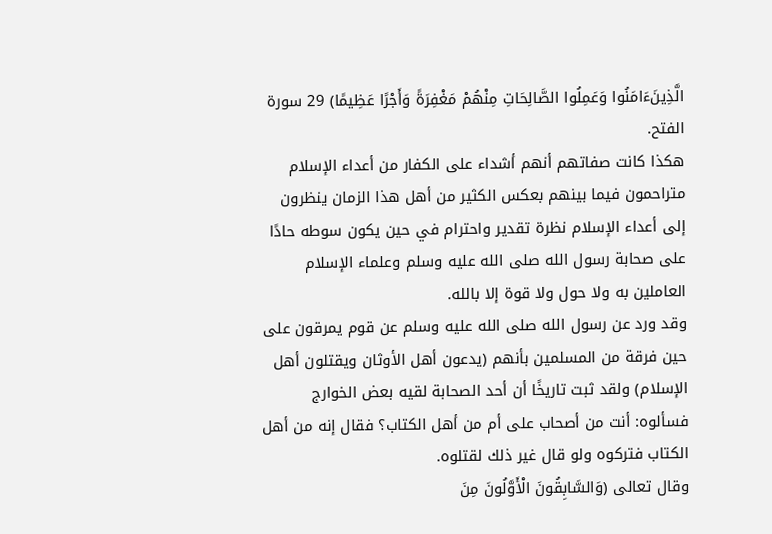الَّذِينَءَامَنُوا وَعَمِلُوا الصَّالِحَاتِ مِنْهُمْ مَغْفِرَةً وَأَجْرًا عَظِيمًا) 29 سورة الفتح.
هكذا كانت صفاتهم أنهم أشداء على الكفار من أعداء الإسلام متراحمون فيما بينهم بعكس الكثير من أهل هذا الزمان ينظرون إلى أعداء الإسلام نظرة تقدير واحترام في حين يكون سوطه حادًا على صحابة رسول الله صلى الله عليه وسلم وعلماء الإسلام العاملين به ولا حول ولا قوة إلا بالله.
وقد ورد عن رسول الله صلى الله عليه وسلم عن قوم يمرقون على حين فرقة من المسلمين بأنهم (يدعون أهل الأوثان ويقتلون أهل الإسلام) ولقد ثبت تاريخًا أن أحد الصحابة لقيه بعض الخوارج فسألوه: أنت من أصحاب على أم من أهل الكتاب؟ فقال إنه من أهل الكتاب فتركوه ولو قال غير ذلك لقتلوه.
وقال تعالى (وَالسَّابِقُونَ الْأَوَّلُونَ مِنَ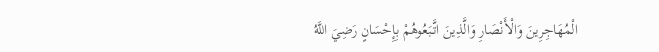الْمُهَاجِرِينَ وَالْأَنْصَارِ وَالَّذِينَ اتَّبَعُوهُمْ بِإِحْسَانٍ رَضِيَ اللَّهُ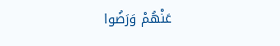عَنْهُمْ وَرَضُوا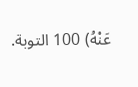عَنْهُ) 100 التوبة.